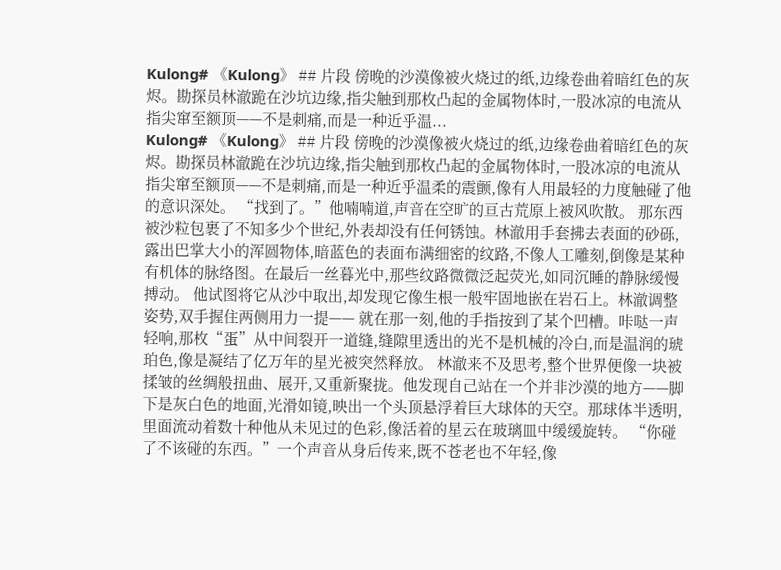Kulong# 《Kulong》 ## 片段 傍晚的沙漠像被火烧过的纸,边缘卷曲着暗红色的灰烬。勘探员林澈跪在沙坑边缘,指尖触到那枚凸起的金属物体时,一股冰凉的电流从指尖窜至额顶——不是刺痛,而是一种近乎温...
Kulong# 《Kulong》 ## 片段 傍晚的沙漠像被火烧过的纸,边缘卷曲着暗红色的灰烬。勘探员林澈跪在沙坑边缘,指尖触到那枚凸起的金属物体时,一股冰凉的电流从指尖窜至额顶——不是刺痛,而是一种近乎温柔的震颤,像有人用最轻的力度触碰了他的意识深处。 “找到了。”他喃喃道,声音在空旷的亘古荒原上被风吹散。 那东西被沙粒包裹了不知多少个世纪,外表却没有任何锈蚀。林澈用手套拂去表面的砂砾,露出巴掌大小的浑圆物体,暗蓝色的表面布满细密的纹路,不像人工雕刻,倒像是某种有机体的脉络图。在最后一丝暮光中,那些纹路微微泛起荧光,如同沉睡的静脉缓慢搏动。 他试图将它从沙中取出,却发现它像生根一般牢固地嵌在岩石上。林澈调整姿势,双手握住两侧用力一提—— 就在那一刻,他的手指按到了某个凹槽。咔哒一声轻响,那枚“蛋”从中间裂开一道缝,缝隙里透出的光不是机械的冷白,而是温润的琥珀色,像是凝结了亿万年的星光被突然释放。 林澈来不及思考,整个世界便像一块被揉皱的丝绸般扭曲、展开,又重新聚拢。他发现自己站在一个并非沙漠的地方——脚下是灰白色的地面,光滑如镜,映出一个头顶悬浮着巨大球体的天空。那球体半透明,里面流动着数十种他从未见过的色彩,像活着的星云在玻璃皿中缓缓旋转。 “你碰了不该碰的东西。”一个声音从身后传来,既不苍老也不年轻,像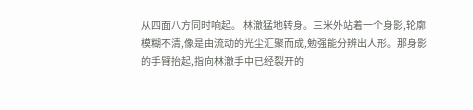从四面八方同时响起。 林澈猛地转身。三米外站着一个身影,轮廓模糊不清,像是由流动的光尘汇聚而成,勉强能分辨出人形。那身影的手臂抬起,指向林澈手中已经裂开的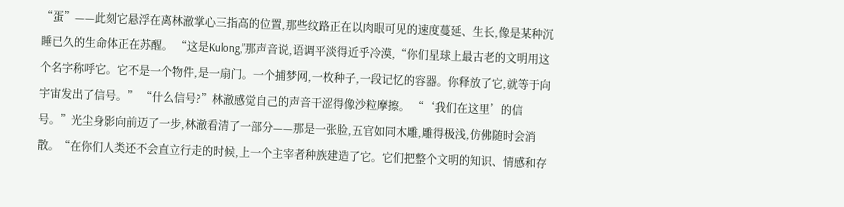“蛋”——此刻它悬浮在离林澈掌心三指高的位置,那些纹路正在以肉眼可见的速度蔓延、生长,像是某种沉睡已久的生命体正在苏醒。 “这是Kulong,”那声音说,语调平淡得近乎冷漠,“你们星球上最古老的文明用这个名字称呼它。它不是一个物件,是一扇门。一个捕梦网,一枚种子,一段记忆的容器。你释放了它,就等于向宇宙发出了信号。” “什么信号?”林澈感觉自己的声音干涩得像沙粒摩擦。 “‘我们在这里’的信号。”光尘身影向前迈了一步,林澈看清了一部分——那是一张脸,五官如同木雕,雕得极浅,仿佛随时会消散。“在你们人类还不会直立行走的时候,上一个主宰者种族建造了它。它们把整个文明的知识、情感和存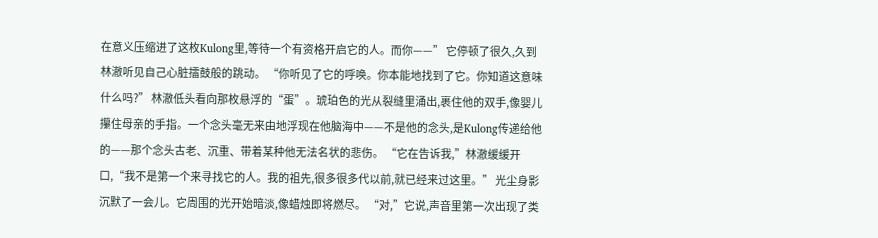在意义压缩进了这枚Kulong里,等待一个有资格开启它的人。而你——” 它停顿了很久,久到林澈听见自己心脏擂鼓般的跳动。 “你听见了它的呼唤。你本能地找到了它。你知道这意味什么吗?” 林澈低头看向那枚悬浮的“蛋”。琥珀色的光从裂缝里涌出,裹住他的双手,像婴儿攥住母亲的手指。一个念头毫无来由地浮现在他脑海中——不是他的念头,是Kulong传递给他的——那个念头古老、沉重、带着某种他无法名状的悲伤。 “它在告诉我,”林澈缓缓开口,“我不是第一个来寻找它的人。我的祖先,很多很多代以前,就已经来过这里。” 光尘身影沉默了一会儿。它周围的光开始暗淡,像蜡烛即将燃尽。 “对,”它说,声音里第一次出现了类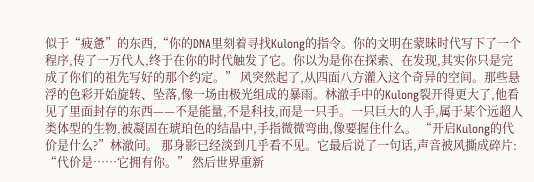似于“疲惫”的东西,“你的DNA里刻着寻找Kulong的指令。你的文明在蒙昧时代写下了一个程序,传了一万代人,终于在你的时代触发了它。你以为是你在探索、在发现,其实你只是完成了你们的祖先写好的那个约定。” 风突然起了,从四面八方灌入这个奇异的空间。那些悬浮的色彩开始旋转、坠落,像一场由极光组成的暴雨。林澈手中的Kulong裂开得更大了,他看见了里面封存的东西——不是能量,不是科技,而是一只手。一只巨大的人手,属于某个远超人类体型的生物,被凝固在琥珀色的结晶中,手指微微弯曲,像要握住什么。 “开启Kulong的代价是什么?”林澈问。 那身影已经淡到几乎看不见。它最后说了一句话,声音被风撕成碎片: “代价是……它拥有你。” 然后世界重新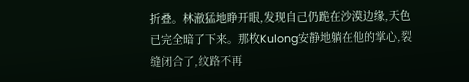折叠。林澈猛地睁开眼,发现自己仍跪在沙漠边缘,天色已完全暗了下来。那枚Kulong安静地躺在他的掌心,裂缝闭合了,纹路不再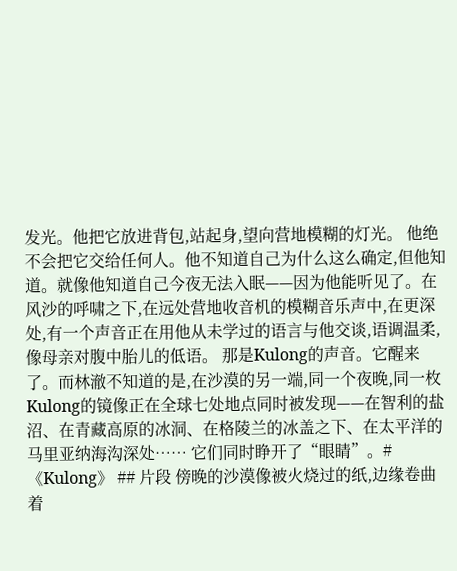发光。他把它放进背包,站起身,望向营地模糊的灯光。 他绝不会把它交给任何人。他不知道自己为什么这么确定,但他知道。就像他知道自己今夜无法入眠——因为他能听见了。在风沙的呼啸之下,在远处营地收音机的模糊音乐声中,在更深处,有一个声音正在用他从未学过的语言与他交谈,语调温柔,像母亲对腹中胎儿的低语。 那是Kulong的声音。它醒来了。而林澈不知道的是,在沙漠的另一端,同一个夜晚,同一枚Kulong的镜像正在全球七处地点同时被发现——在智利的盐沼、在青藏高原的冰洞、在格陵兰的冰盖之下、在太平洋的马里亚纳海沟深处…… 它们同时睁开了“眼睛”。# 《Kulong》 ## 片段 傍晚的沙漠像被火烧过的纸,边缘卷曲着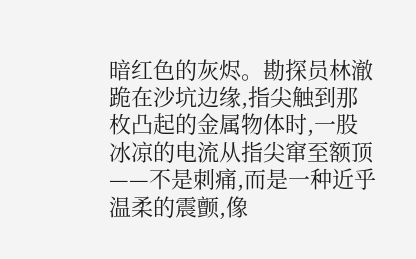暗红色的灰烬。勘探员林澈跪在沙坑边缘,指尖触到那枚凸起的金属物体时,一股冰凉的电流从指尖窜至额顶——不是刺痛,而是一种近乎温柔的震颤,像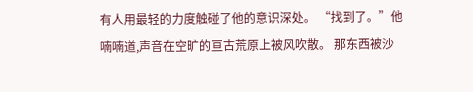有人用最轻的力度触碰了他的意识深处。 “找到了。”他喃喃道,声音在空旷的亘古荒原上被风吹散。 那东西被沙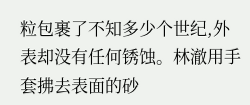粒包裹了不知多少个世纪,外表却没有任何锈蚀。林澈用手套拂去表面的砂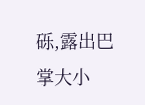砾,露出巴掌大小